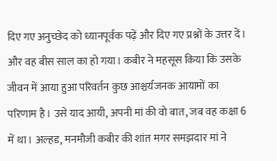दिए गए अनुच्छेद को ध्यानपूर्वक पढ़ें और दिए गए प्रश्नों के उत्तर दें। और वह बीस साल का हो गया। कबीर ने महसूस किया कि उसके जीवन में आया हुआ परिवर्तन कुछ आश्चर्यजनक आयामों का परिणाम है। उसे याद आयी, अपनी मां की वो बात, जब वह कक्षा 6 में था। अल्हड, मनमौजी कबीर की शांत मगर समझदार मां ने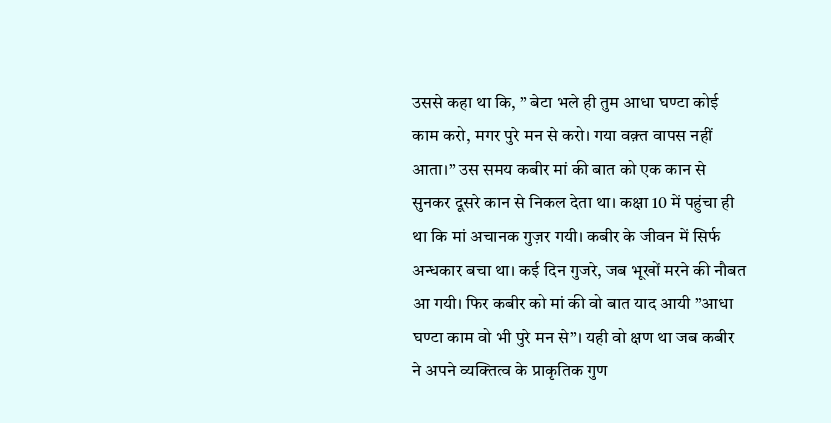उससे कहा था कि, ” बेटा भले ही तुम आधा घण्टा कोई काम करो, मगर पुरे मन से करो। गया वक़्त वापस नहीं आता।” उस समय कबीर मां की बात को एक कान से सुनकर दूसरे कान से निकल देता था। कक्षा 10 में पहुंचा ही था कि मां अचानक गुज़र गयी। कबीर के जीवन में सिर्फ अन्धकार बचा था। कई दिन गुजरे, जब भूखों मरने की नौबत आ गयी। फिर कबीर को मां की वो बात याद आयी ”आधा घण्टा काम वो भी पुरे मन से”। यही वो क्षण था जब कबीर ने अपने व्यक्तित्व के प्राकृतिक गुण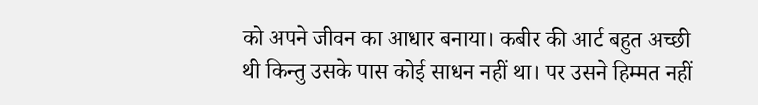को अपने जीवन का आधार बनाया। कबीर की आर्ट बहुत अच्छी थी किन्तु उसके पास कोई साधन नहीं था। पर उसने हिम्मत नहीं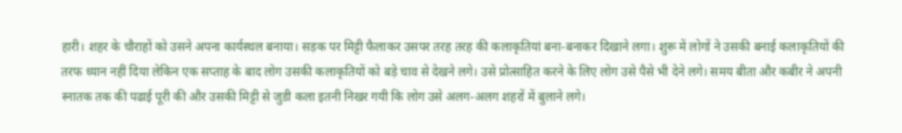हारी। शहर के चौराहों को उसने अपना कार्यस्थल बनाया। सड़क पर मिट्टी फैलाकर उसपर तरह तरह की कलाकृतियां बना-बनाकर दिखाने लगा। शुरू में लोगों ने उसकी बनाई कलाकृतियों की तरफ ध्यान नहीं दिया लेकिन एक सप्ताह के बाद लोग उसकी कलाकृतियों को बड़े चाव से देखने लगे। उसे प्रोत्साहित करने के लिए लोग उसे पैसे भी देने लगे। समय बीता और कबीर ने अपनी स्नातक तक की पढाई पूरी की और उसकी मिट्टी से जुडी कला इतनी निखर गयी कि लोग उसे अलग-अलग शहरों में बुलाने लगे।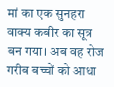मां का एक सुनहरा वाक्य कबीर का सूत्र बन गया। अब वह रोज गरीब बच्चों को आधा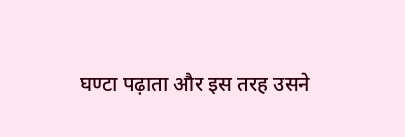घण्टा पढ़ाता और इस तरह उसने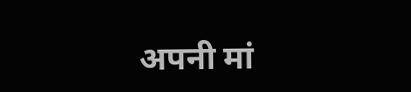अपनी मां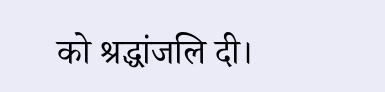को श्रद्धांजलि दी।